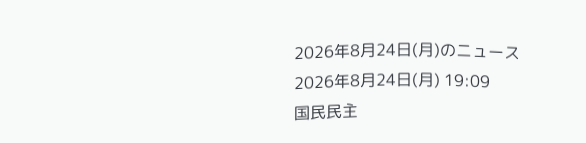2026年8月24日(月)のニュース
2026年8月24日(月) 19:09
国民民主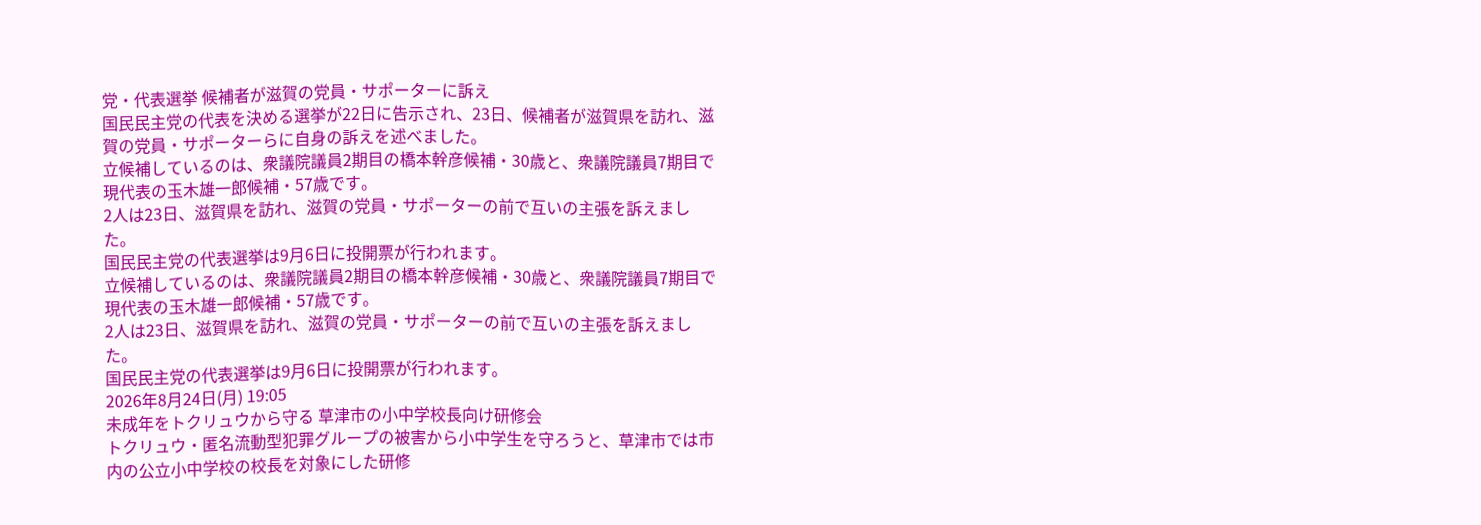党・代表選挙 候補者が滋賀の党員・サポーターに訴え
国民民主党の代表を決める選挙が22日に告示され、23日、候補者が滋賀県を訪れ、滋賀の党員・サポーターらに自身の訴えを述べました。
立候補しているのは、衆議院議員2期目の橋本幹彦候補・30歳と、衆議院議員7期目で現代表の玉木雄一郎候補・57歳です。
2人は23日、滋賀県を訪れ、滋賀の党員・サポーターの前で互いの主張を訴えました。
国民民主党の代表選挙は9月6日に投開票が行われます。
立候補しているのは、衆議院議員2期目の橋本幹彦候補・30歳と、衆議院議員7期目で現代表の玉木雄一郎候補・57歳です。
2人は23日、滋賀県を訪れ、滋賀の党員・サポーターの前で互いの主張を訴えました。
国民民主党の代表選挙は9月6日に投開票が行われます。
2026年8月24日(月) 19:05
未成年をトクリュウから守る 草津市の小中学校長向け研修会
トクリュウ・匿名流動型犯罪グループの被害から小中学生を守ろうと、草津市では市内の公立小中学校の校長を対象にした研修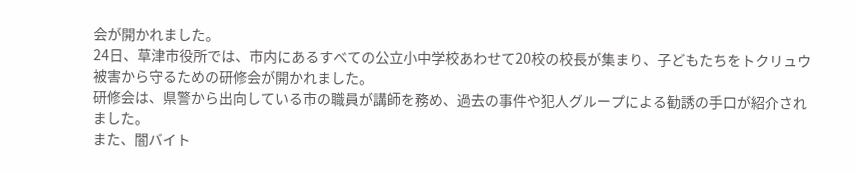会が開かれました。
24日、草津市役所では、市内にあるすべての公立小中学校あわせて20校の校長が集まり、子どもたちをトクリュウ被害から守るための研修会が開かれました。
研修会は、県警から出向している市の職員が講師を務め、過去の事件や犯人グループによる勧誘の手口が紹介されました。
また、闇バイト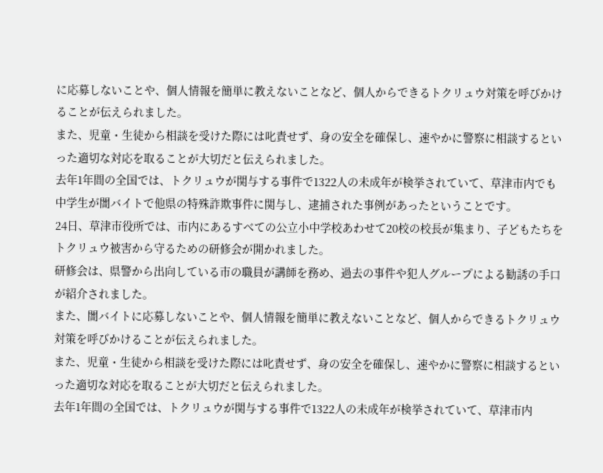に応募しないことや、個人情報を簡単に教えないことなど、個人からできるトクリュウ対策を呼びかけることが伝えられました。
また、児童・生徒から相談を受けた際には叱責せず、身の安全を確保し、速やかに警察に相談するといった適切な対応を取ることが大切だと伝えられました。
去年1年間の全国では、トクリュウが関与する事件で1322人の未成年が検挙されていて、草津市内でも中学生が闇バイトで他県の特殊詐欺事件に関与し、逮捕された事例があったということです。
24日、草津市役所では、市内にあるすべての公立小中学校あわせて20校の校長が集まり、子どもたちをトクリュウ被害から守るための研修会が開かれました。
研修会は、県警から出向している市の職員が講師を務め、過去の事件や犯人グループによる勧誘の手口が紹介されました。
また、闇バイトに応募しないことや、個人情報を簡単に教えないことなど、個人からできるトクリュウ対策を呼びかけることが伝えられました。
また、児童・生徒から相談を受けた際には叱責せず、身の安全を確保し、速やかに警察に相談するといった適切な対応を取ることが大切だと伝えられました。
去年1年間の全国では、トクリュウが関与する事件で1322人の未成年が検挙されていて、草津市内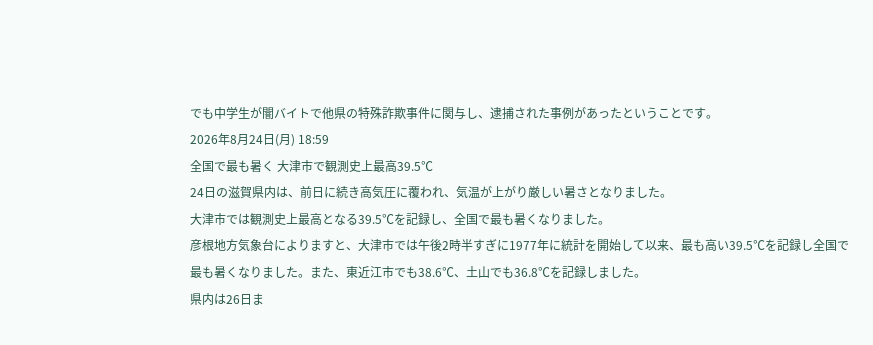でも中学生が闇バイトで他県の特殊詐欺事件に関与し、逮捕された事例があったということです。
2026年8月24日(月) 18:59
全国で最も暑く 大津市で観測史上最高39.5℃
24日の滋賀県内は、前日に続き高気圧に覆われ、気温が上がり厳しい暑さとなりました。
大津市では観測史上最高となる39.5℃を記録し、全国で最も暑くなりました。
彦根地方気象台によりますと、大津市では午後2時半すぎに1977年に統計を開始して以来、最も高い39.5℃を記録し全国で最も暑くなりました。また、東近江市でも38.6℃、土山でも36.8℃を記録しました。
県内は26日ま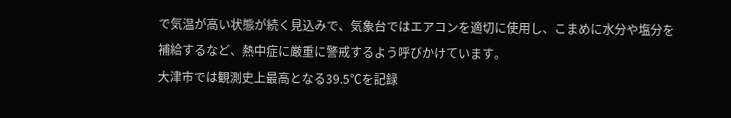で気温が高い状態が続く見込みで、気象台ではエアコンを適切に使用し、こまめに水分や塩分を補給するなど、熱中症に厳重に警戒するよう呼びかけています。
大津市では観測史上最高となる39.5℃を記録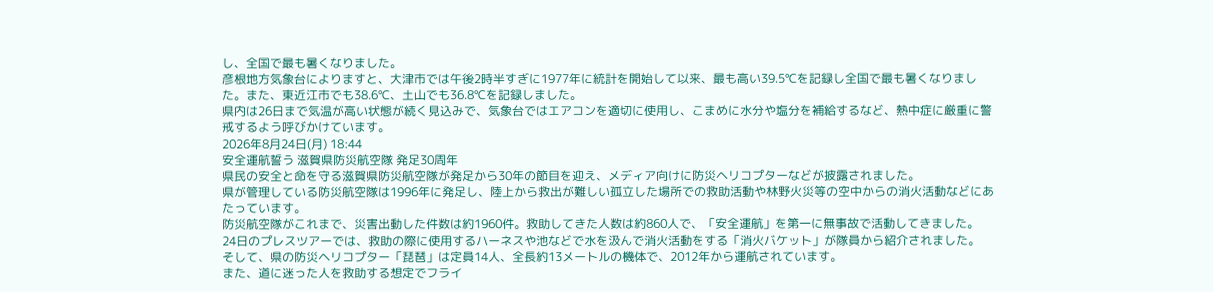し、全国で最も暑くなりました。
彦根地方気象台によりますと、大津市では午後2時半すぎに1977年に統計を開始して以来、最も高い39.5℃を記録し全国で最も暑くなりました。また、東近江市でも38.6℃、土山でも36.8℃を記録しました。
県内は26日まで気温が高い状態が続く見込みで、気象台ではエアコンを適切に使用し、こまめに水分や塩分を補給するなど、熱中症に厳重に警戒するよう呼びかけています。
2026年8月24日(月) 18:44
安全運航誓う 滋賀県防災航空隊 発足30周年
県民の安全と命を守る滋賀県防災航空隊が発足から30年の節目を迎え、メディア向けに防災ヘリコプターなどが披露されました。
県が管理している防災航空隊は1996年に発足し、陸上から救出が難しい孤立した場所での救助活動や林野火災等の空中からの消火活動などにあたっています。
防災航空隊がこれまで、災害出動した件数は約1960件。救助してきた人数は約860人で、「安全運航」を第一に無事故で活動してきました。
24日のプレスツアーでは、救助の際に使用するハーネスや池などで水を汲んで消火活動をする「消火バケット」が隊員から紹介されました。
そして、県の防災ヘリコプター「琵琶」は定員14人、全長約13メートルの機体で、2012年から運航されています。
また、道に迷った人を救助する想定でフライ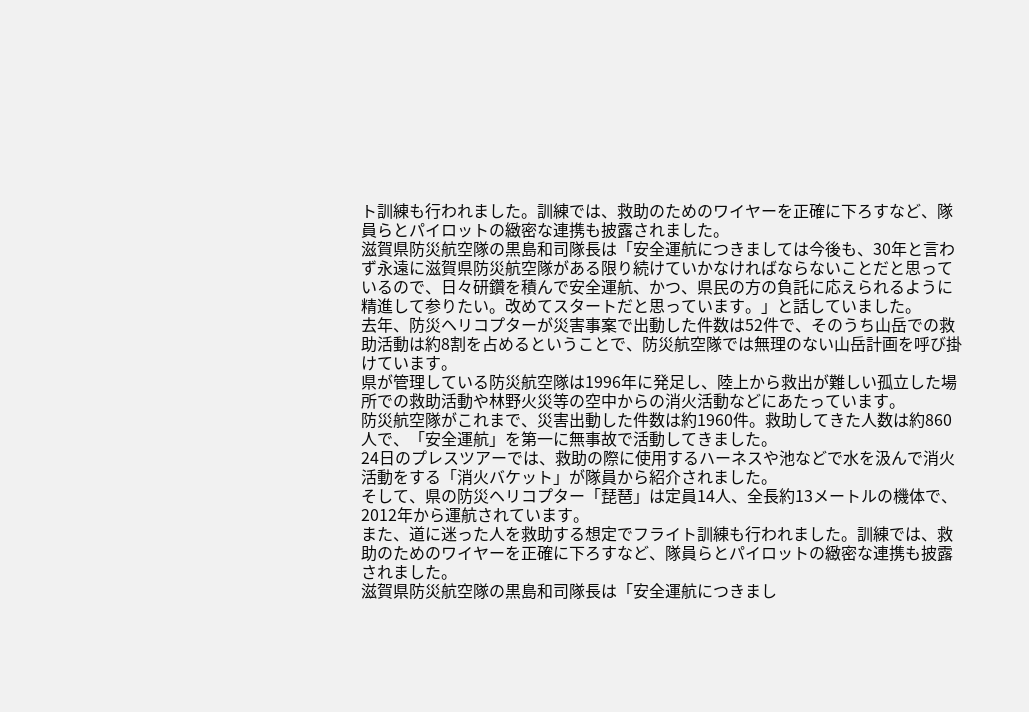ト訓練も行われました。訓練では、救助のためのワイヤーを正確に下ろすなど、隊員らとパイロットの緻密な連携も披露されました。
滋賀県防災航空隊の黒島和司隊長は「安全運航につきましては今後も、30年と言わず永遠に滋賀県防災航空隊がある限り続けていかなければならないことだと思っているので、日々研鑽を積んで安全運航、かつ、県民の方の負託に応えられるように精進して参りたい。改めてスタートだと思っています。」と話していました。
去年、防災ヘリコプターが災害事案で出動した件数は52件で、そのうち山岳での救助活動は約8割を占めるということで、防災航空隊では無理のない山岳計画を呼び掛けています。
県が管理している防災航空隊は1996年に発足し、陸上から救出が難しい孤立した場所での救助活動や林野火災等の空中からの消火活動などにあたっています。
防災航空隊がこれまで、災害出動した件数は約1960件。救助してきた人数は約860人で、「安全運航」を第一に無事故で活動してきました。
24日のプレスツアーでは、救助の際に使用するハーネスや池などで水を汲んで消火活動をする「消火バケット」が隊員から紹介されました。
そして、県の防災ヘリコプター「琵琶」は定員14人、全長約13メートルの機体で、2012年から運航されています。
また、道に迷った人を救助する想定でフライト訓練も行われました。訓練では、救助のためのワイヤーを正確に下ろすなど、隊員らとパイロットの緻密な連携も披露されました。
滋賀県防災航空隊の黒島和司隊長は「安全運航につきまし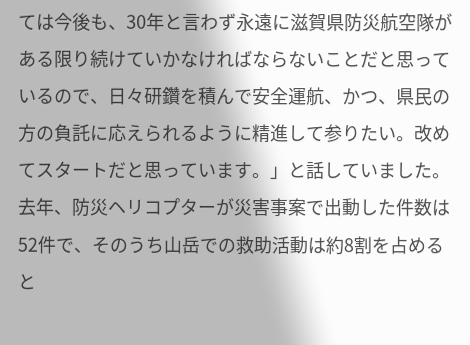ては今後も、30年と言わず永遠に滋賀県防災航空隊がある限り続けていかなければならないことだと思っているので、日々研鑽を積んで安全運航、かつ、県民の方の負託に応えられるように精進して参りたい。改めてスタートだと思っています。」と話していました。
去年、防災ヘリコプターが災害事案で出動した件数は52件で、そのうち山岳での救助活動は約8割を占めると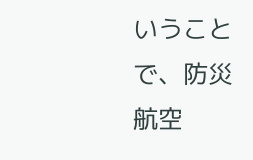いうことで、防災航空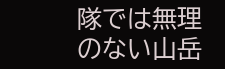隊では無理のない山岳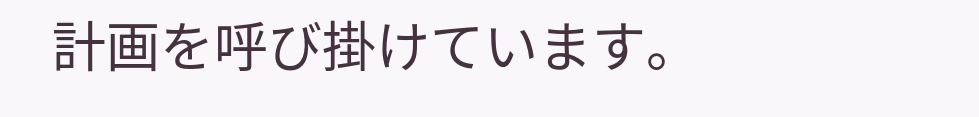計画を呼び掛けています。